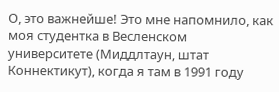О, это важнейше! Это мне напомнило, как моя студентка в Весленском университете (Миддлтаун, штат Коннектикут), когда я там в 1991 году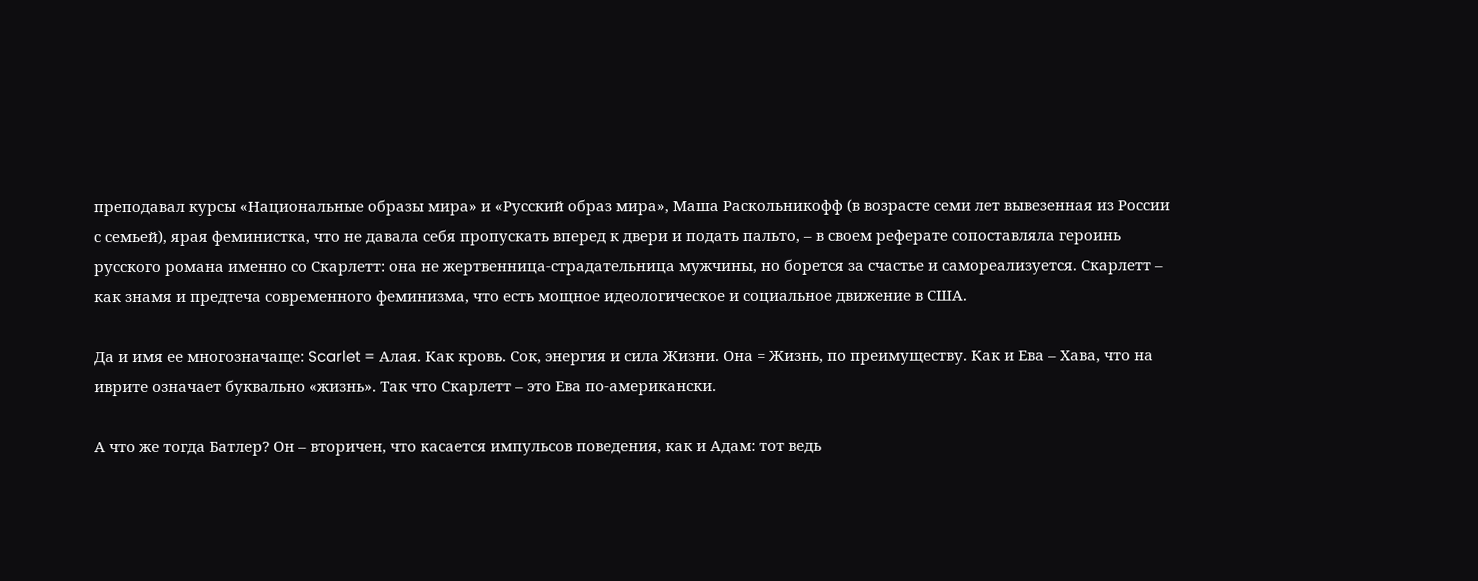преподавал курсы «Национальные образы мира» и «Русский образ мира», Маша Раскольникофф (в возрасте семи лет вывезенная из России с семьей), ярая феминистка, что не давала себя пропускать вперед к двери и подать пальто, – в своем реферате сопоставляла героинь русского романа именно со Скарлетт: она не жертвенница-страдательница мужчины, но борется за счастье и самореализуется. Скарлетт – как знамя и предтеча современного феминизма, что есть мощное идеологическое и социальное движение в США.

Да и имя ее многозначаще: Scarlet = Алая. Как кровь. Сок, энергия и сила Жизни. Она = Жизнь, по преимуществу. Как и Ева – Хава, что на иврите означает буквально «жизнь». Так что Скарлетт – это Ева по-американски.

А что же тогда Батлер? Он – вторичен, что касается импульсов поведения, как и Адам: тот ведь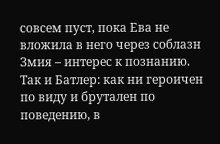совсем пуст, пока Ева не вложила в него через соблазн Змия – интерес к познанию. Так и Батлер: как ни героичен по виду и брутален по поведению, в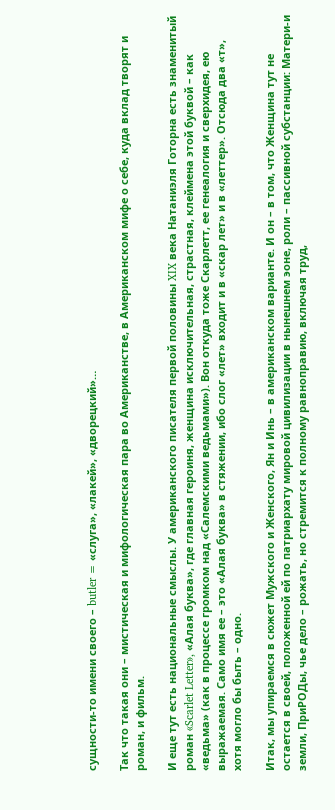сущности-то имени своего – butler = «слуга», «лакей», «дворецкий»…

Так что такая они – мистическая и мифологическая пара во Американстве, в Американском мифе о себе, куда вклад творят и роман, и фильм.

И еще тут есть национальные смыслы. У американского писателя первой половины XIX века Натаниэля Готорна есть знаменитый роман «Scarlet Letter», «Алая буква», где главная героиня, женщина исключительная, страстная, клеймена этой буквой – как «ведьма» (как в процессе громком над «Салемскими ведьмами»). Вон откуда тоже Скарлетт, ее генеалогия и сверхидея, ею выражаемая. Само имя ее – это «Алая буква» в стяжении, ибо слог «лет» входит и в «скар лет» и в «леттер». Отсюда два «т», хотя могло бы быть – одно.

Итак, мы упираемся в сюжет Мужского и Женского, Ян и Инь – в американском варианте. И он – в том, что Женщина тут не остается в своей, положенной ей по патриархату мировой цивилизации в нынешнем эоне, роли – пассивной субстанции: Матери-и земли, ПриРОДы, чье дело – рожать, но стремится к полному равноправию, включая труд,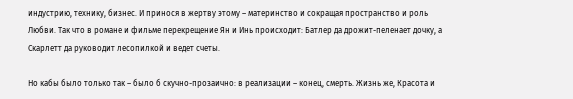индустрию, технику, бизнес. И принося в жертву этому – материнство и сокращая пространство и роль Любви. Так что в романе и фильме перекрещение Ян и Инь происходит: Батлер да дрожит-пеленает дочку, а Скарлетт да руководит лесопилкой и ведет счеты.

Но кабы было только так – было б скучно-прозаично: в реализации – конец, смерть. Жизнь же, Красота и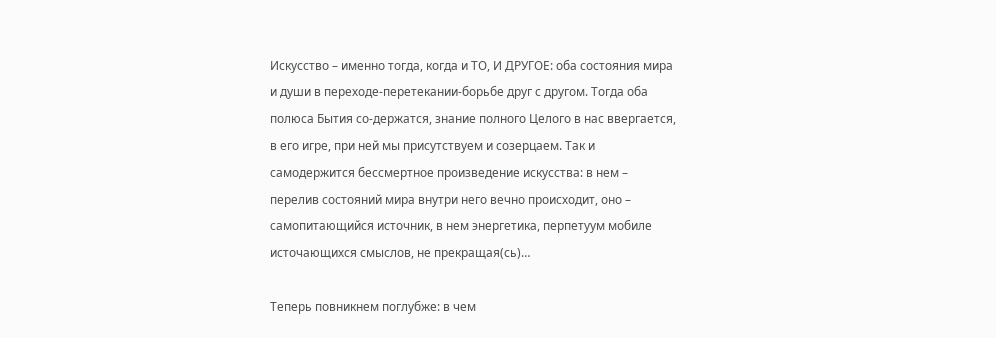Искусство – именно тогда, когда и ТО, И ДРУГОЕ: оба состояния мира и души в переходе-перетекании-борьбе друг с другом. Тогда оба полюса Бытия со-держатся, знание полного Целого в нас ввергается, в его игре, при ней мы присутствуем и созерцаем. Так и самодержится бессмертное произведение искусства: в нем – перелив состояний мира внутри него вечно происходит, оно – самопитающийся источник, в нем энергетика, перпетуум мобиле источающихся смыслов, не прекращая(сь)…

Теперь повникнем поглубже: в чем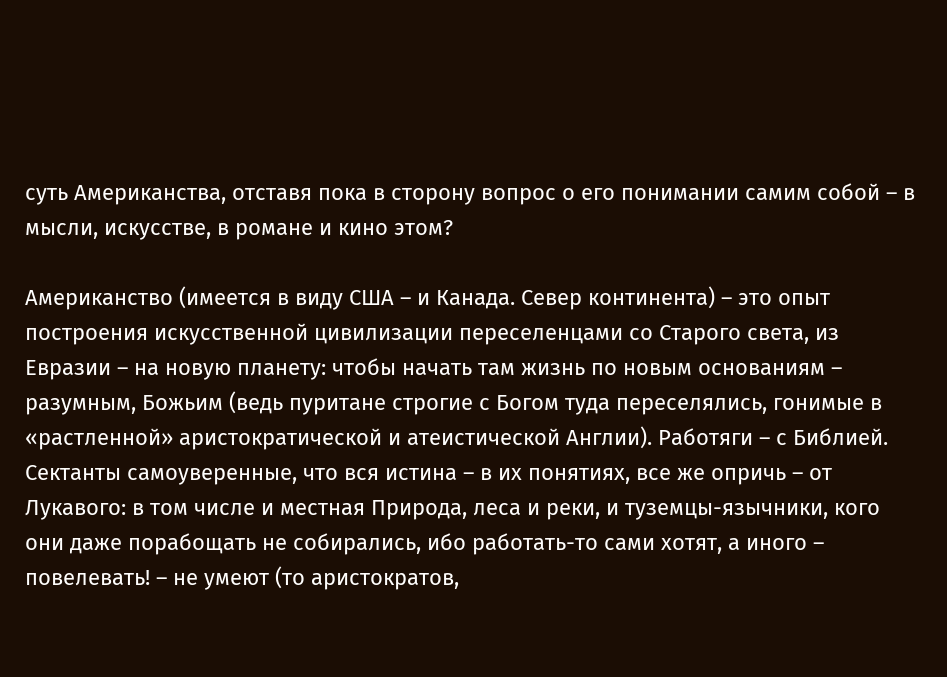суть Американства, отставя пока в сторону вопрос о его понимании самим собой – в мысли, искусстве, в романе и кино этом?

Американство (имеется в виду США – и Канада. Север континента) – это опыт построения искусственной цивилизации переселенцами со Старого света, из Евразии – на новую планету: чтобы начать там жизнь по новым основаниям – разумным, Божьим (ведь пуритане строгие с Богом туда переселялись, гонимые в «растленной» аристократической и атеистической Англии). Работяги – с Библией. Сектанты самоуверенные, что вся истина – в их понятиях, все же опричь – от Лукавого: в том числе и местная Природа, леса и реки, и туземцы-язычники, кого они даже порабощать не собирались, ибо работать-то сами хотят, а иного – повелевать! – не умеют (то аристократов,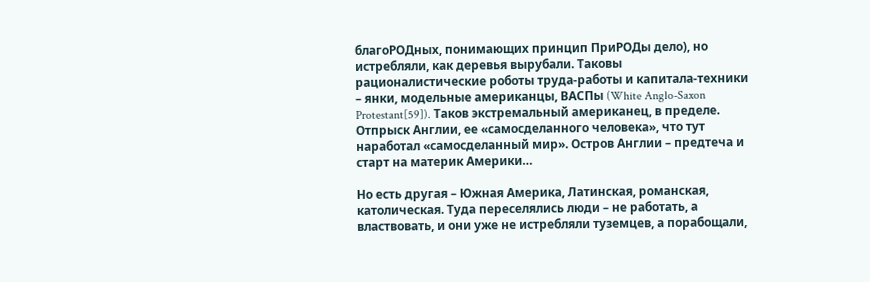благоРОДных, понимающих принцип ПриРОДы дело), но истребляли, как деревья вырубали. Таковы рационалистические роботы труда-работы и капитала-техники – янки, модельные американцы, ВАСПы (White Anglo-Saxon Protestant[59]). Таков экстремальный американец, в пределе. Отпрыск Англии, ее «самосделанного человека», что тут наработал «самосделанный мир». Остров Англии – предтеча и старт на материк Америки…

Но есть другая – Южная Америка, Латинская, романская, католическая. Туда переселялись люди – не работать, а властвовать, и они уже не истребляли туземцев, а порабощали,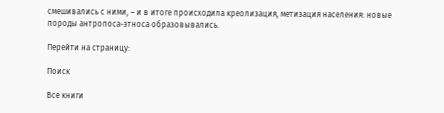смешивались с ними, – и в итоге происходила креолизация, метизация населения: новые породы антропоса-этноса образовывались.

Перейти на страницу:

Поиск

Все книги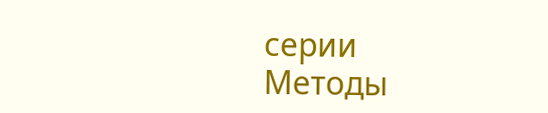серии Методы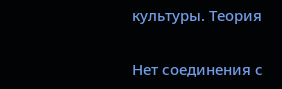культуры. Теория

Нет соединения с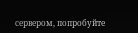сервером, попробуйте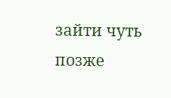зайти чуть позже